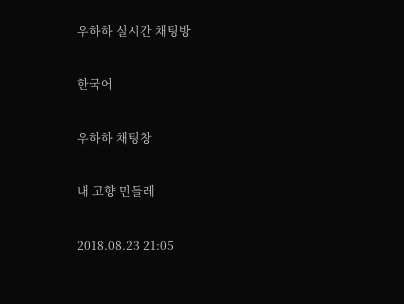우하하 실시간 채팅방

한국어

우하하 채팅창

내 고향 민들레

2018.08.23 21:05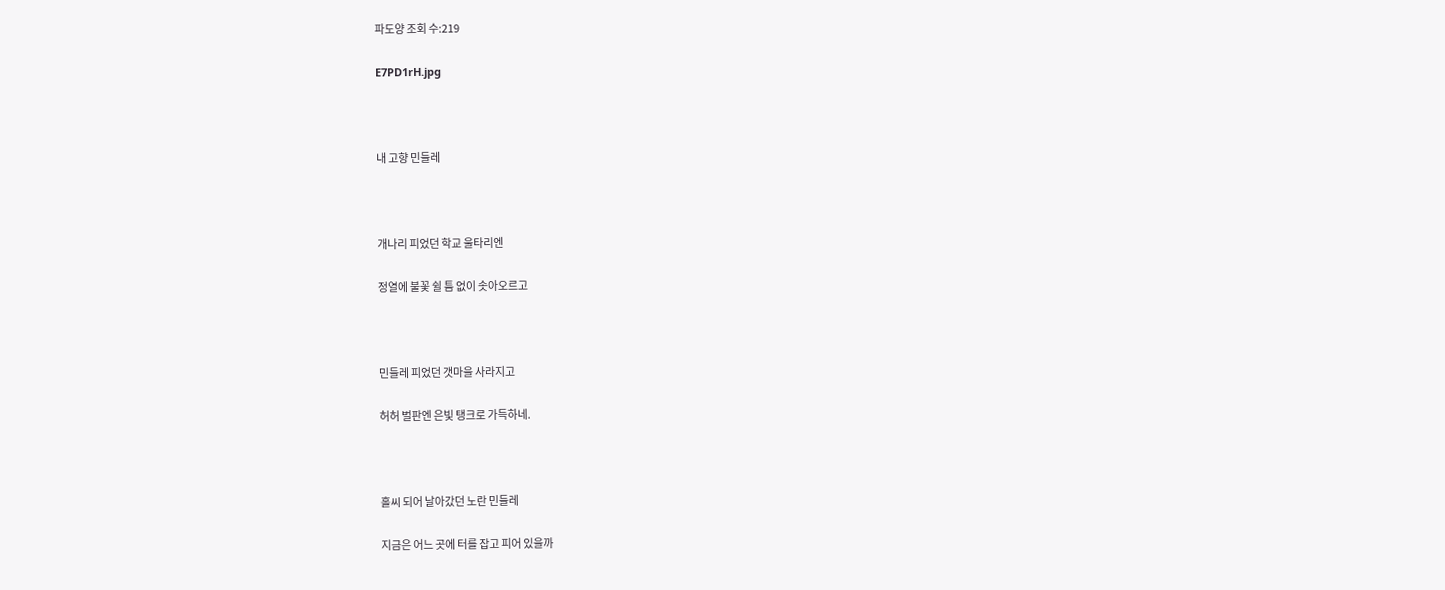파도양 조회 수:219

E7PD1rH.jpg



내 고향 민들레



개나리 피었던 학교 울타리엔

정열에 불꽃 쉴 틈 없이 솟아오르고



민들레 피었던 갯마을 사라지고

허허 벌판엔 은빛 탱크로 가득하네.



홀씨 되어 날아갔던 노란 민들레

지금은 어느 곳에 터를 잡고 피어 있을까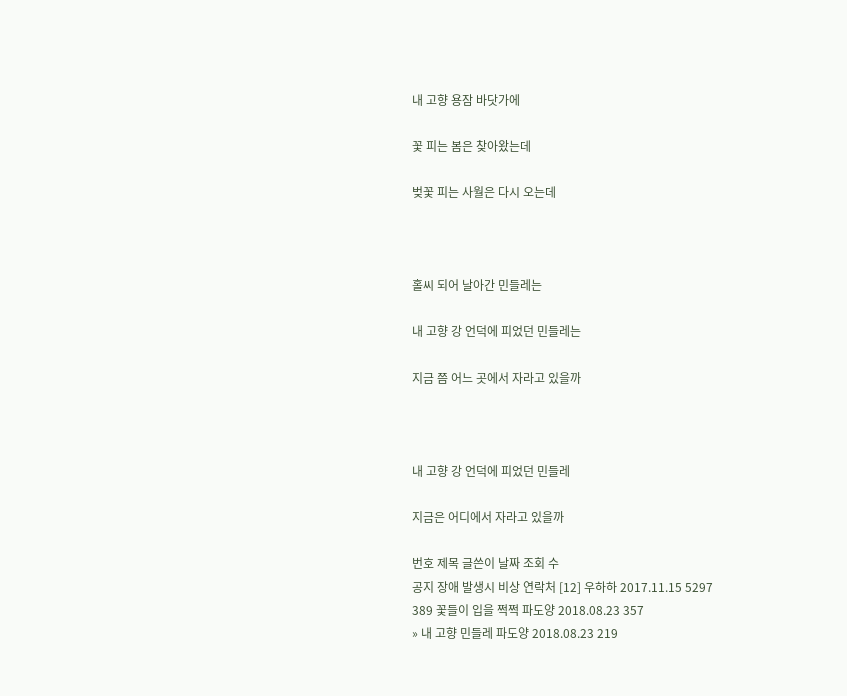내 고향 용잠 바닷가에

꽃 피는 봄은 찾아왔는데

벚꽃 피는 사월은 다시 오는데



홀씨 되어 날아간 민들레는

내 고향 강 언덕에 피었던 민들레는

지금 쯤 어느 곳에서 자라고 있을까



내 고향 강 언덕에 피었던 민들레

지금은 어디에서 자라고 있을까

번호 제목 글쓴이 날짜 조회 수
공지 장애 발생시 비상 연락처 [12] 우하하 2017.11.15 5297
389 꽃들이 입을 쩍쩍 파도양 2018.08.23 357
» 내 고향 민들레 파도양 2018.08.23 219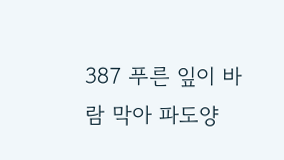387 푸른 잎이 바람 막아 파도양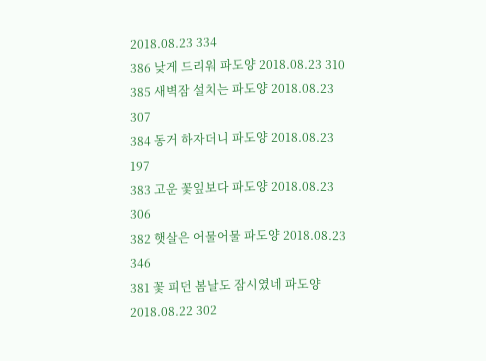2018.08.23 334
386 낮게 드리워 파도양 2018.08.23 310
385 새벽잠 설치는 파도양 2018.08.23 307
384 동거 하자더니 파도양 2018.08.23 197
383 고운 꽃잎보다 파도양 2018.08.23 306
382 햇살은 어물어물 파도양 2018.08.23 346
381 꽃 피던 봄날도 잠시였네 파도양 2018.08.22 302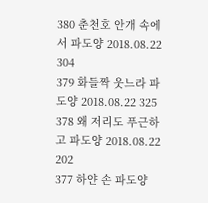380 춘천호 안개 속에서 파도양 2018.08.22 304
379 화들짝 웃느라 파도양 2018.08.22 325
378 왜 저리도 푸근하고 파도양 2018.08.22 202
377 하얀 손 파도양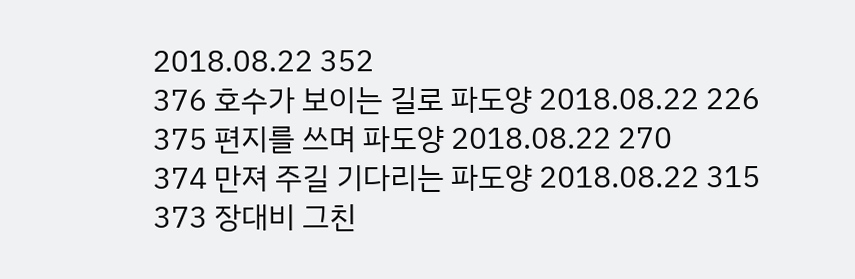2018.08.22 352
376 호수가 보이는 길로 파도양 2018.08.22 226
375 편지를 쓰며 파도양 2018.08.22 270
374 만져 주길 기다리는 파도양 2018.08.22 315
373 장대비 그친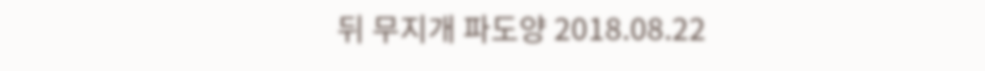뒤 무지개 파도양 2018.08.22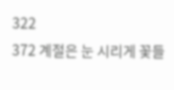322
372 계절은 눈 시리게 꽃들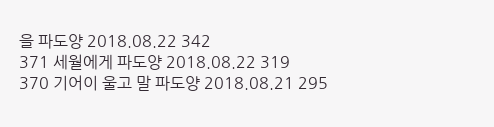을 파도양 2018.08.22 342
371 세월에게 파도양 2018.08.22 319
370 기어이 울고 말 파도양 2018.08.21 295